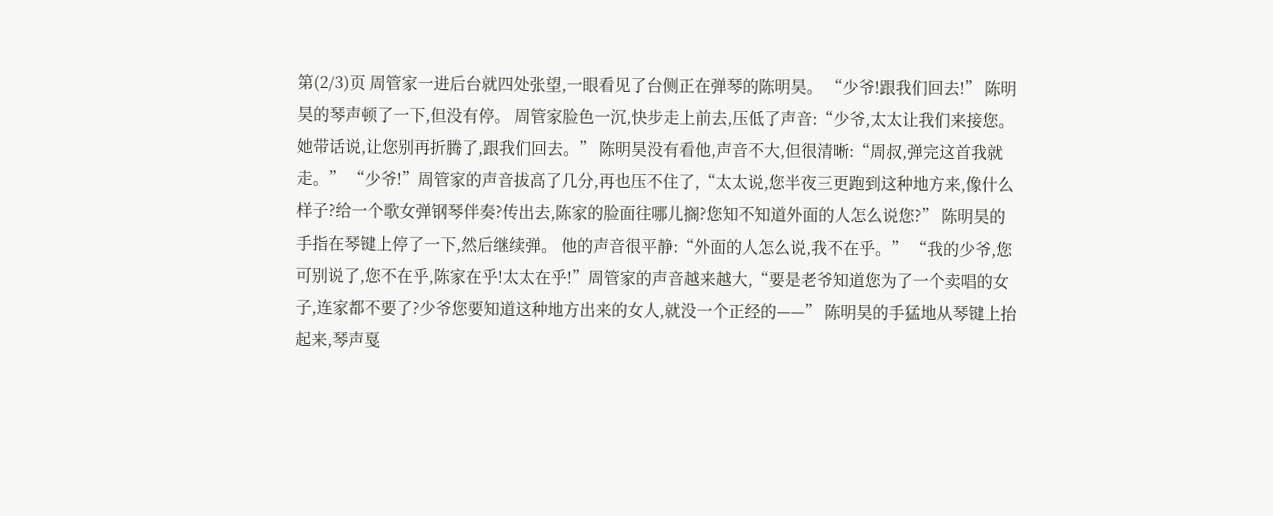第(2/3)页 周管家一进后台就四处张望,一眼看见了台侧正在弹琴的陈明昊。 “少爷!跟我们回去!” 陈明昊的琴声顿了一下,但没有停。 周管家脸色一沉,快步走上前去,压低了声音:“少爷,太太让我们来接您。她带话说,让您别再折腾了,跟我们回去。” 陈明昊没有看他,声音不大,但很清晰:“周叔,弹完这首我就走。” “少爷!”周管家的声音拔高了几分,再也压不住了,“太太说,您半夜三更跑到这种地方来,像什么样子?给一个歌女弹钢琴伴奏?传出去,陈家的脸面往哪儿搁?您知不知道外面的人怎么说您?” 陈明昊的手指在琴键上停了一下,然后继续弹。 他的声音很平静:“外面的人怎么说,我不在乎。” “我的少爷,您可别说了,您不在乎,陈家在乎!太太在乎!”周管家的声音越来越大,“要是老爷知道您为了一个卖唱的女子,连家都不要了?少爷您要知道这种地方出来的女人,就没一个正经的——” 陈明昊的手猛地从琴键上抬起来,琴声戛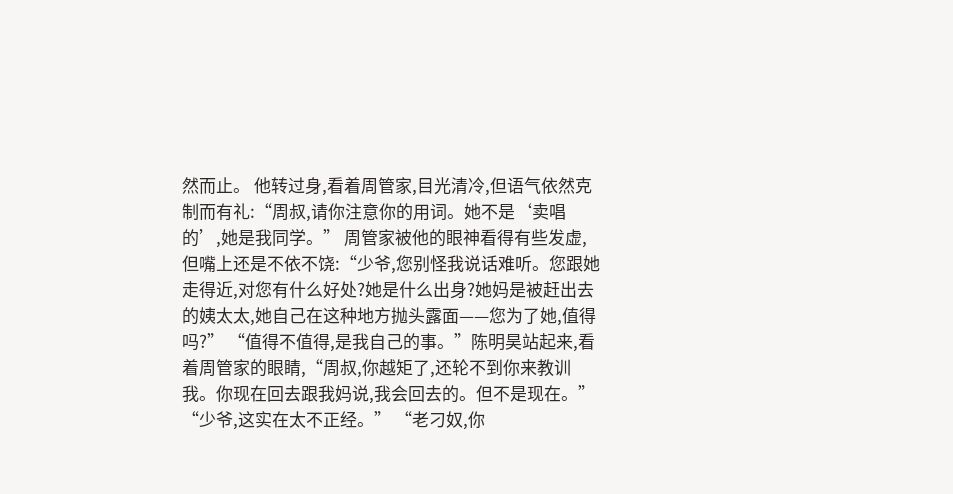然而止。 他转过身,看着周管家,目光清冷,但语气依然克制而有礼:“周叔,请你注意你的用词。她不是‘卖唱的’,她是我同学。” 周管家被他的眼神看得有些发虚,但嘴上还是不依不饶:“少爷,您别怪我说话难听。您跟她走得近,对您有什么好处?她是什么出身?她妈是被赶出去的姨太太,她自己在这种地方抛头露面——您为了她,值得吗?” “值得不值得,是我自己的事。”陈明昊站起来,看着周管家的眼睛,“周叔,你越矩了,还轮不到你来教训我。你现在回去跟我妈说,我会回去的。但不是现在。” “少爷,这实在太不正经。” “老刁奴,你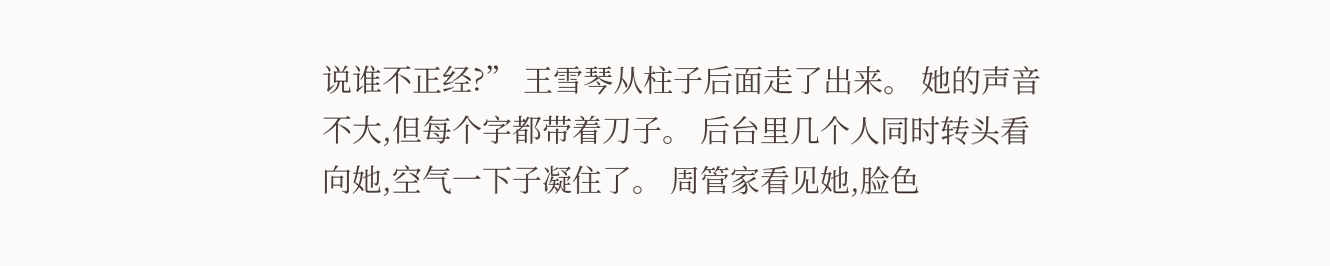说谁不正经?” 王雪琴从柱子后面走了出来。 她的声音不大,但每个字都带着刀子。 后台里几个人同时转头看向她,空气一下子凝住了。 周管家看见她,脸色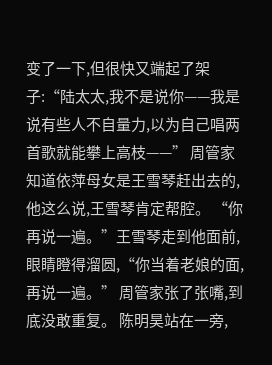变了一下,但很快又端起了架子:“陆太太,我不是说你——我是说有些人不自量力,以为自己唱两首歌就能攀上高枝——” 周管家知道依萍母女是王雪琴赶出去的,他这么说,王雪琴肯定帮腔。 “你再说一遍。”王雪琴走到他面前,眼睛瞪得溜圆,“你当着老娘的面,再说一遍。” 周管家张了张嘴,到底没敢重复。 陈明昊站在一旁,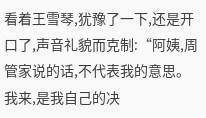看着王雪琴,犹豫了一下,还是开口了,声音礼貌而克制:“阿姨,周管家说的话,不代表我的意思。我来,是我自己的决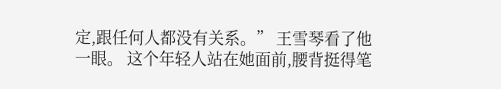定,跟任何人都没有关系。” 王雪琴看了他一眼。 这个年轻人站在她面前,腰背挺得笔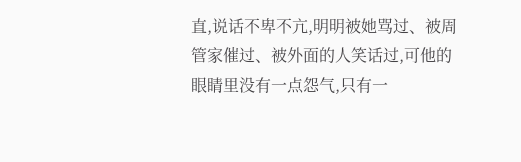直,说话不卑不亢,明明被她骂过、被周管家催过、被外面的人笑话过,可他的眼睛里没有一点怨气,只有一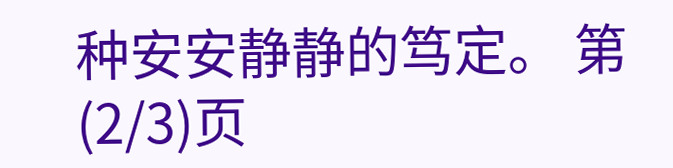种安安静静的笃定。 第(2/3)页